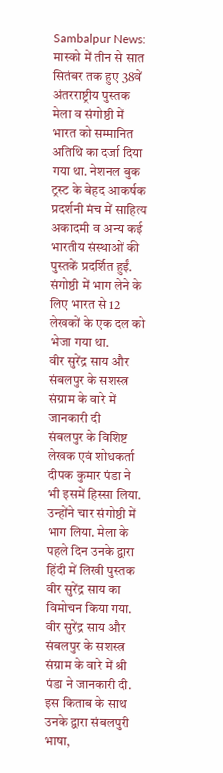Sambalpur News: मास्को में तीन से सात सितंबर तक हुए 38वें अंतरराष्ट्रीय पुस्तक मेला व संगोष्ठी में भारत को सम्मानित अतिथि का दर्जा दिया गया था. नेशनल बुक ट्रस्ट के बेहद आकर्षक प्रदर्शनी मंच में साहित्य अकादमी व अन्य कई भारतीय संस्थाओं की पुस्तकें प्रदर्शित हुईं. संगोष्ठी में भाग लेने के लिए भारत से 12 लेखकों के एक दल को भेजा गया था.
वीर सुरेंद्र साय और संबलपुर के सशस्त्र संग्राम के वारे में जानकारी दी
संबलपुर के विशिष्ट लेखक एवं शोधकर्ता दीपक कुमार पंडा ने भी इसमें हिस्सा लिया. उन्होंने चार संगोष्ठी में भाग लिया. मेला के पहले दिन उनके द्वारा हिंदी में लिखी पुस्तक वीर सुरेंद्र साय का विमोचन किया गया. वीर सुरेंद्र साय और संबलपुर के सशस्त्र संग्राम के वारे में श्री पंडा ने जानकारी दी. इस किताब के साथ उनके द्वारा संबलपुरी भाषा,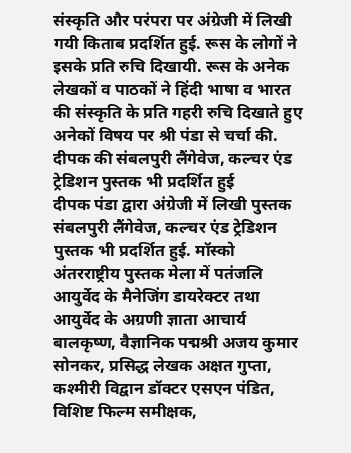संस्कृति और परंपरा पर अंग्रेजी में लिखी गयी किताब प्रदर्शित हुई. रूस के लोगों ने इसके प्रति रुचि दिखायी. रूस के अनेक लेखकों व पाठकों ने हिंदी भाषा व भारत की संस्कृति के प्रति गहरी रुचि दिखाते हुए अनेकों विषय पर श्री पंडा से चर्चा की.
दीपक की संबलपुरी लैंगेवेज, कल्चर एंड ट्रेडिशन पुस्तक भी प्रदर्शित हुई
दीपक पंडा द्वारा अंग्रेजी में लिखी पुस्तक संबलपुरी लैंगेवेज, कल्चर एंड ट्रेडिशन पुस्तक भी प्रदर्शित हुई. मॉस्को अंतरराष्ट्रीय पुस्तक मेला में पतंजलि आयुर्वेद के मैनेजिंग डायरेक्टर तथा आयुर्वेद के अग्रणी ज्ञाता आचार्य बालकृष्ण, वैज्ञानिक पद्मश्री अजय कुमार सोनकर, प्रसिद्ध लेखक अक्षत गुप्ता, कश्मीरी विद्वान डॉक्टर एसएन पंडित, विशिष्ट फिल्म समीक्षक,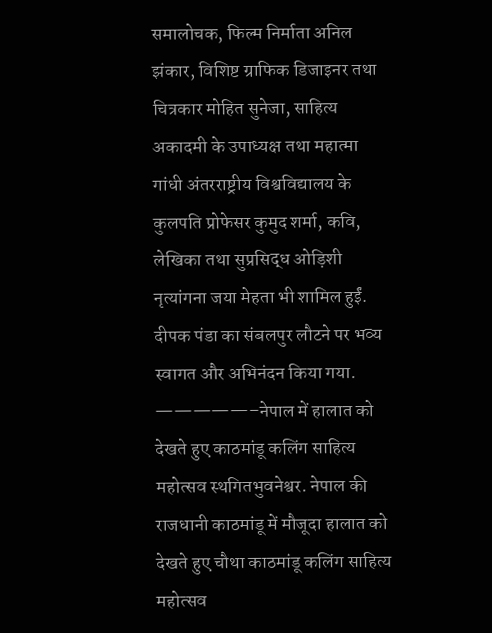समालोचक, फिल्म निर्माता अनिल झंकार, विशिष्ट ग्राफिक डिजाइनर तथा चित्रकार मोहित सुनेजा, साहित्य अकादमी के उपाध्यक्ष तथा महात्मा गांधी अंतरराष्ट्रीय विश्वविद्यालय के कुलपति प्रोफेसर कुमुद शर्मा, कवि, लेखिका तथा सुप्रसिद्ध ओड़िशी नृत्यांगना जया मेहता भी शामिल हुईं. दीपक पंडा का संबलपुर लौटने पर भव्य स्वागत और अभिनंदन किया गया.
—————–नेपाल में हालात को देखते हुए काठमांडू कलिंग साहित्य महोत्सव स्थगितभुवनेश्वर. नेपाल की राजधानी काठमांडू में मौजूदा हालात को देखते हुए चौथा काठमांडू कलिंग साहित्य महोत्सव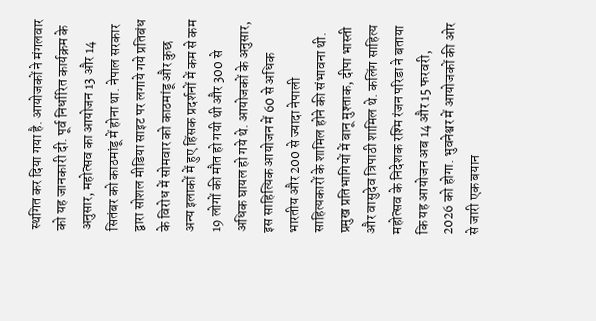स्थगित कर दिया गया है. आयोजकों ने मंगलवार को यह जानकारी दी. पूर्व निर्धारित कार्यक्रम के अनुसार, महोत्सव का आयोजन 13 और 14 सितंबर को काठमांडू में होना था. नेपाल सरकार द्वारा सोशल मीडिया साइट पर लगाये गये प्रतिबंध के विरोध में सोमवार को काठमांडू और कुछ अन्य इलाकों में हुए हिंसक प्रदर्शनों में कम से कम 19 लोगों की मौत हो गयी थी और 300 से अधिक घायल हो गये थे. आयोजकों के अनुसार, इस साहित्यिक आयोजन में 60 से अधिक भारतीय और 200 से ज्यादा नेपाली साहित्यकारों के शामिल होने की संभावना थी. प्रमुख प्रतिभागियों में बानू मुश्ताक, दीपा भास्ती और वासुदेव त्रिपाठी शामिल थे. कलिंग साहित्य महोत्सव के निदेशक रश्मि रंजन परिडा ने बताया कि यह आयोजन अब 14 और 15 फरवरी, 2026 को होगा. भुवनेश्वर में आयोजकों की ओर से जारी एक बयान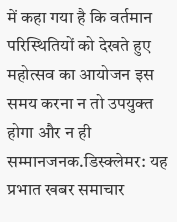में कहा गया है कि वर्तमान परिस्थितियों को देखते हुए महोत्सव का आयोजन इस समय करना न तो उपयुक्त होगा और न ही सम्मानजनक.डिस्क्लेमर: यह प्रभात खबर समाचार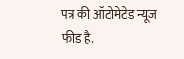पत्र की ऑटोमेटेड न्यूज फीड है.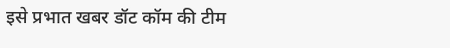इसे प्रभात खबर डॉट कॉम की टीम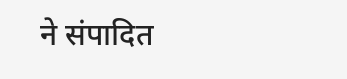ने संपादित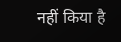नहीं किया है